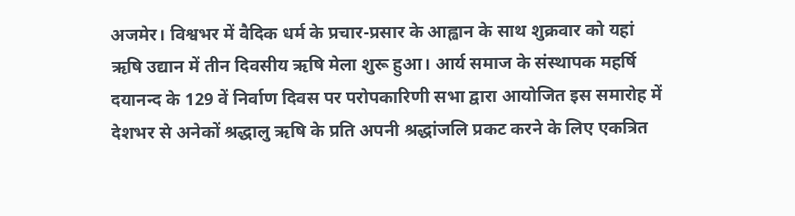अजमेर। विश्वभर में वैदिक धर्म के प्रचार-प्रसार के आह्वान के साथ शुक्रवार को यहां ऋषि उद्यान में तीन दिवसीय ऋषि मेला शुरू हुआ। आर्य समाज के संस्थापक महर्षि दयानन्द के 129 वें निर्वाण दिवस पर परोपकारिणी सभा द्वारा आयोजित इस समारोह में देशभर से अनेकों श्रद्धालु ऋषि के प्रति अपनी श्रद्धांजलि प्रकट करने के लिए एकत्रित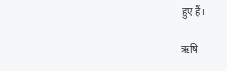हुए हैं।

ऋषि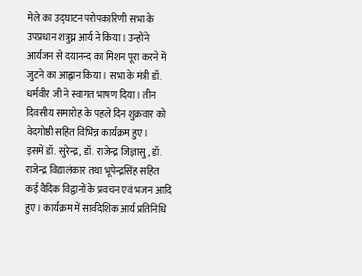मेले का उद्घाटन परोपकारिणी सभा के उपप्रधान शत्रुघ्न आर्य ने किया। उन्होंने आर्यजन से दयानन्द का मिशन पूरा करने में जुटने का आह्वान किया। सभा के मंत्री डॉ. धर्मवीर जी ने स्वागत भाषण दिया। तीन दिवसीय समारोह के पहले दिन शुक्रवार को वेदगोष्ठी सहित विभिन्न कार्यक्रम हुए।
इसमें डॉ. सुरेन्द्र, डॉ. राजेन्द्र जिज्ञासु, डॉ. राजेन्द्र विद्यालंकार तथा भूपेन्द्रसिंह सहित कई वैदिक विद्वानों के प्रवचन एवं भजन आदि हुए। कार्यक्रम में सार्वदेशिक आर्य प्रतिनिधि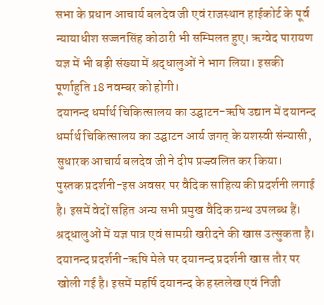सभा के प्रधान आचार्य बलदेव जी एवं राजस्थान हाईकोर्ट के पूर्व न्यायाधीश सज्जनसिंह कोठारी भी सम्मिलत हुए। ऋग्वेद पारायण यज्ञ में भी बड़ी संख्या में श्रद्धालुओं ने भाग लिया। इसकी पूर्णाहुति 18 नवम्बर को होगी।
दयानन्द धर्मार्थ चिकित्सालय का उद्घाटन-ऋषि उद्यान में दयानन्द धर्मार्थ चिकित्सालय का उद्घाटन आर्य जगत् के यशस्वी संन्यासी, सुधारक आचार्य बलदेव जी ने दीप प्रज्ज्वलित कर किया।
पुस्तक प्रदर्शनी-इस अवसर पर वैदिक साहित्य की प्रदर्शनी लगाई है। इसमें वेदों सहित अन्य सभी प्रमुख वैदिक ग्रन्थ उपलब्ध हैं। श्रद्धालुओं में यज्ञ पात्र एवं सामग्री खरीदने की खास उत्सुकता है।
दयानन्द प्रदर्शनी-ऋषि मेले पर दयानन्द प्रदर्शनी खास तौर पर खोली गई है। इसमें महर्षि दयानन्द के हस्तलेख एवं निजी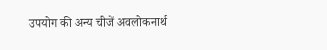उपयोग की अन्य चीजें अवलोकनार्थ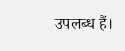उपलब्ध हैं।